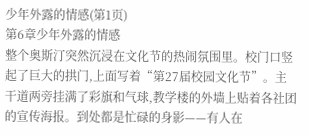少年外露的情感(第1页)
第6章少年外露的情感
整个奥斯汀突然沉浸在文化节的热闹氛围里。校门口竖起了巨大的拱门,上面写着“第27届校园文化节”。主干道两旁挂满了彩旗和气球,教学楼的外墙上贴着各社团的宣传海报。到处都是忙碌的身影——有人在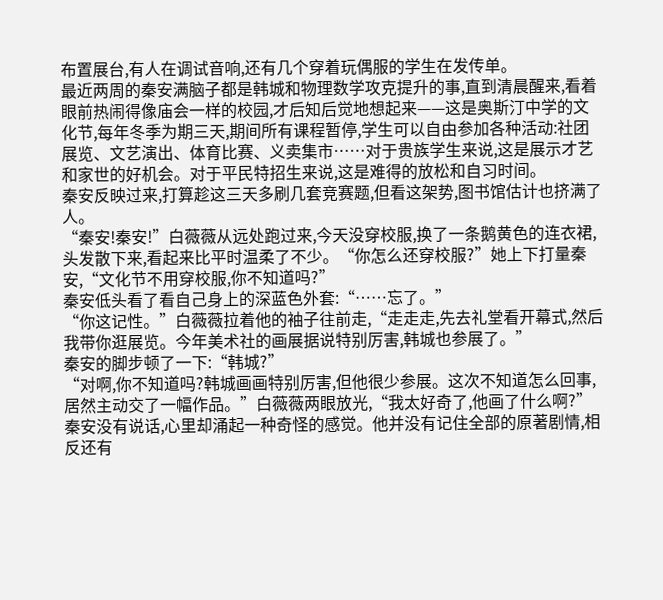布置展台,有人在调试音响,还有几个穿着玩偶服的学生在发传单。
最近两周的秦安满脑子都是韩城和物理数学攻克提升的事,直到清晨醒来,看着眼前热闹得像庙会一样的校园,才后知后觉地想起来——这是奥斯汀中学的文化节,每年冬季为期三天,期间所有课程暂停,学生可以自由参加各种活动:社团展览、文艺演出、体育比赛、义卖集市……对于贵族学生来说,这是展示才艺和家世的好机会。对于平民特招生来说,这是难得的放松和自习时间。
秦安反映过来,打算趁这三天多刷几套竞赛题,但看这架势,图书馆估计也挤满了人。
“秦安!秦安!”白薇薇从远处跑过来,今天没穿校服,换了一条鹅黄色的连衣裙,头发散下来,看起来比平时温柔了不少。“你怎么还穿校服?”她上下打量秦安,“文化节不用穿校服,你不知道吗?”
秦安低头看了看自己身上的深蓝色外套:“……忘了。”
“你这记性。”白薇薇拉着他的袖子往前走,“走走走,先去礼堂看开幕式,然后我带你逛展览。今年美术社的画展据说特别厉害,韩城也参展了。”
秦安的脚步顿了一下:“韩城?”
“对啊,你不知道吗?韩城画画特别厉害,但他很少参展。这次不知道怎么回事,居然主动交了一幅作品。”白薇薇两眼放光,“我太好奇了,他画了什么啊?”
秦安没有说话,心里却涌起一种奇怪的感觉。他并没有记住全部的原著剧情,相反还有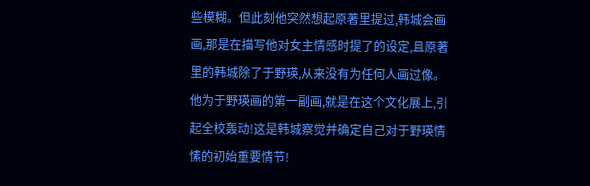些模糊。但此刻他突然想起原著里提过,韩城会画画,那是在描写他对女主情感时提了的设定,且原著里的韩城除了于野瑛,从来没有为任何人画过像。他为于野瑛画的第一副画,就是在这个文化展上,引起全校轰动!这是韩城察觉并确定自己对于野瑛情愫的初始重要情节!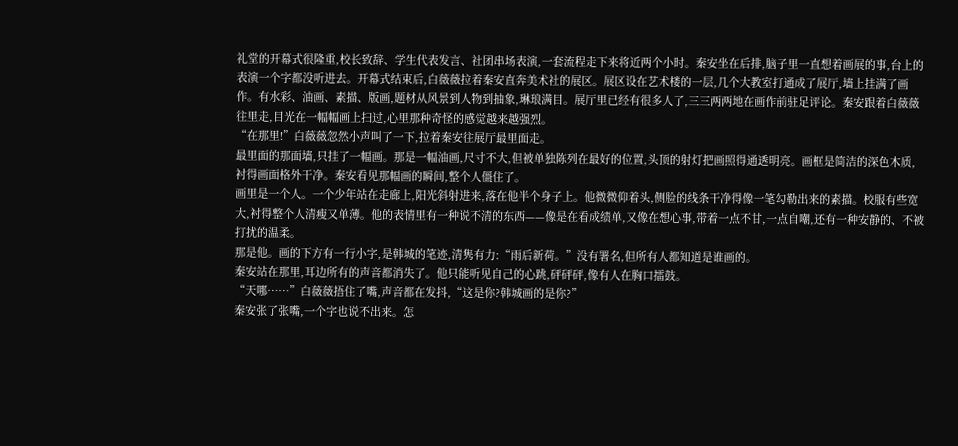礼堂的开幕式很隆重,校长致辞、学生代表发言、社团串场表演,一套流程走下来将近两个小时。秦安坐在后排,脑子里一直想着画展的事,台上的表演一个字都没听进去。开幕式结束后,白薇薇拉着秦安直奔美术社的展区。展区设在艺术楼的一层,几个大教室打通成了展厅,墙上挂满了画作。有水彩、油画、素描、版画,题材从风景到人物到抽象,琳琅满目。展厅里已经有很多人了,三三两两地在画作前驻足评论。秦安跟着白薇薇往里走,目光在一幅幅画上扫过,心里那种奇怪的感觉越来越强烈。
“在那里!”白薇薇忽然小声叫了一下,拉着秦安往展厅最里面走。
最里面的那面墙,只挂了一幅画。那是一幅油画,尺寸不大,但被单独陈列在最好的位置,头顶的射灯把画照得通透明亮。画框是简洁的深色木质,衬得画面格外干净。秦安看见那幅画的瞬间,整个人僵住了。
画里是一个人。一个少年站在走廊上,阳光斜射进来,落在他半个身子上。他微微仰着头,侧脸的线条干净得像一笔勾勒出来的素描。校服有些宽大,衬得整个人清瘦又单薄。他的表情里有一种说不清的东西——像是在看成绩单,又像在想心事,带着一点不甘,一点自嘲,还有一种安静的、不被打扰的温柔。
那是他。画的下方有一行小字,是韩城的笔迹,清隽有力:“雨后新荷。”没有署名,但所有人都知道是谁画的。
秦安站在那里,耳边所有的声音都消失了。他只能听见自己的心跳,砰砰砰,像有人在胸口擂鼓。
“天哪……”白薇薇捂住了嘴,声音都在发抖,“这是你?韩城画的是你?”
秦安张了张嘴,一个字也说不出来。怎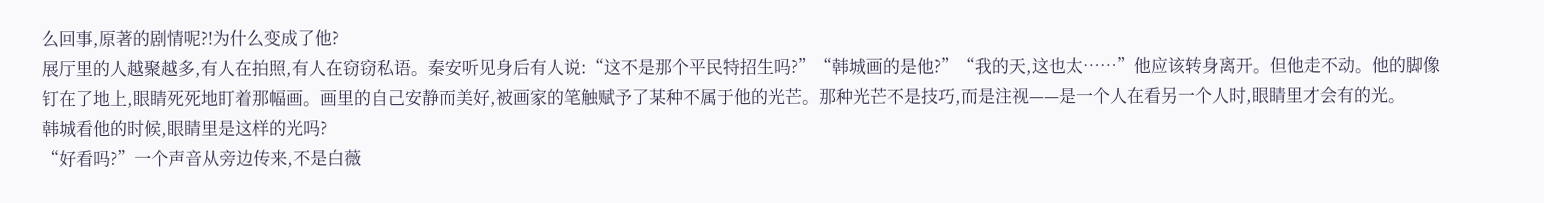么回事,原著的剧情呢?!为什么变成了他?
展厅里的人越聚越多,有人在拍照,有人在窃窃私语。秦安听见身后有人说:“这不是那个平民特招生吗?”“韩城画的是他?”“我的天,这也太……”他应该转身离开。但他走不动。他的脚像钉在了地上,眼睛死死地盯着那幅画。画里的自己安静而美好,被画家的笔触赋予了某种不属于他的光芒。那种光芒不是技巧,而是注视——是一个人在看另一个人时,眼睛里才会有的光。
韩城看他的时候,眼睛里是这样的光吗?
“好看吗?”一个声音从旁边传来,不是白薇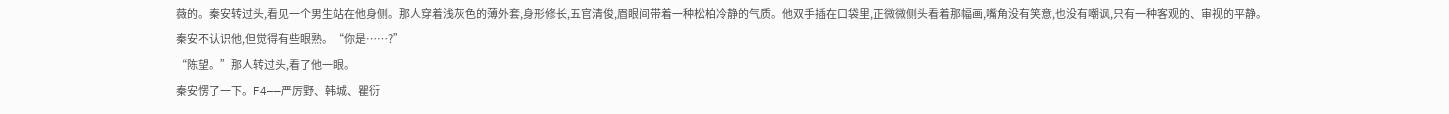薇的。秦安转过头,看见一个男生站在他身侧。那人穿着浅灰色的薄外套,身形修长,五官清俊,眉眼间带着一种松柏冷静的气质。他双手插在口袋里,正微微侧头看着那幅画,嘴角没有笑意,也没有嘲讽,只有一种客观的、审视的平静。
秦安不认识他,但觉得有些眼熟。“你是……?”
“陈望。”那人转过头,看了他一眼。
秦安愣了一下。F4——严厉野、韩城、瞿衍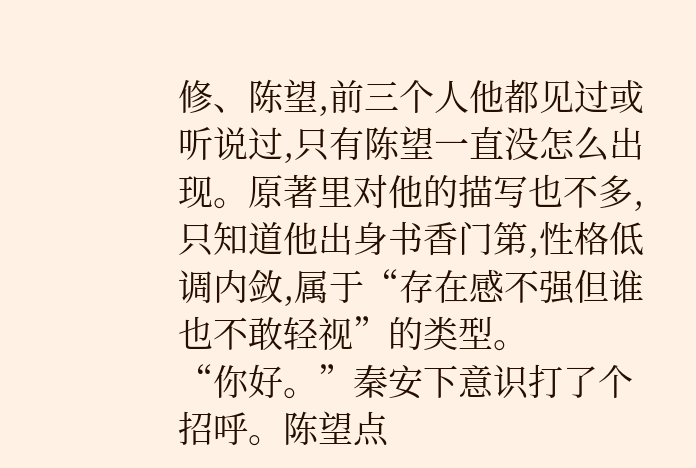修、陈望,前三个人他都见过或听说过,只有陈望一直没怎么出现。原著里对他的描写也不多,只知道他出身书香门第,性格低调内敛,属于“存在感不强但谁也不敢轻视”的类型。
“你好。”秦安下意识打了个招呼。陈望点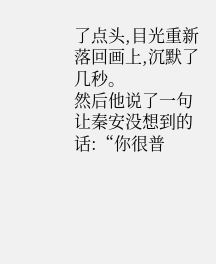了点头,目光重新落回画上,沉默了几秒。
然后他说了一句让秦安没想到的话:“你很普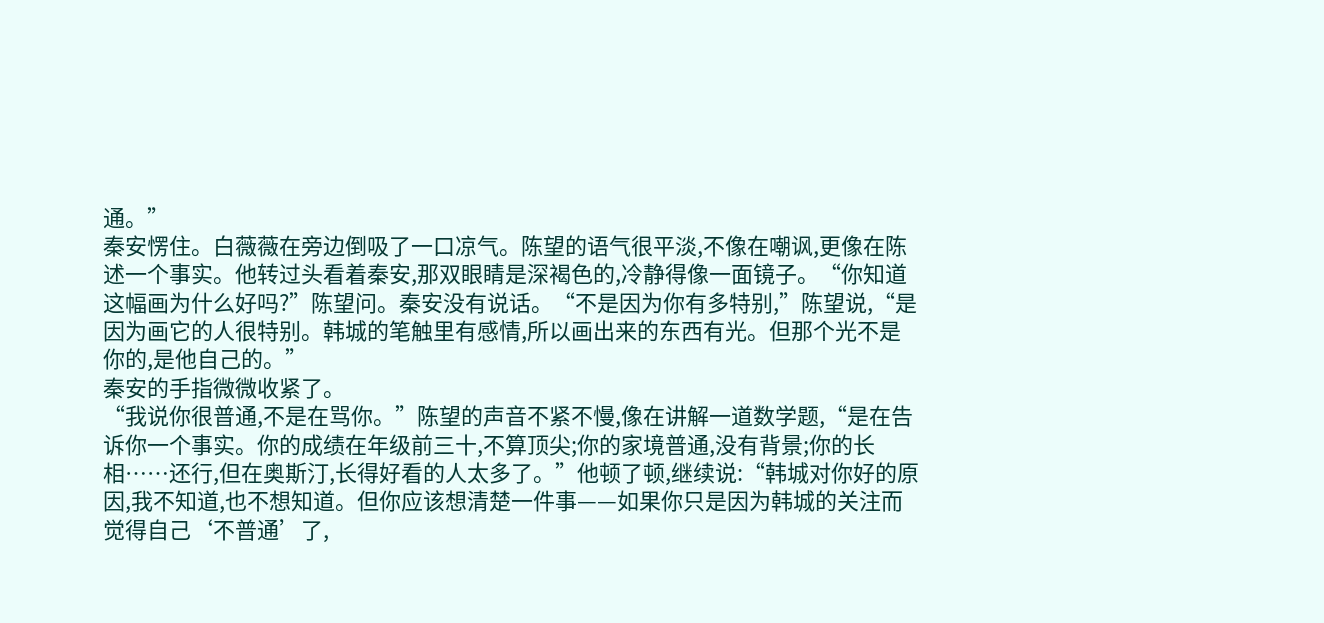通。”
秦安愣住。白薇薇在旁边倒吸了一口凉气。陈望的语气很平淡,不像在嘲讽,更像在陈述一个事实。他转过头看着秦安,那双眼睛是深褐色的,冷静得像一面镜子。“你知道这幅画为什么好吗?”陈望问。秦安没有说话。“不是因为你有多特别,”陈望说,“是因为画它的人很特别。韩城的笔触里有感情,所以画出来的东西有光。但那个光不是你的,是他自己的。”
秦安的手指微微收紧了。
“我说你很普通,不是在骂你。”陈望的声音不紧不慢,像在讲解一道数学题,“是在告诉你一个事实。你的成绩在年级前三十,不算顶尖;你的家境普通,没有背景;你的长相……还行,但在奥斯汀,长得好看的人太多了。”他顿了顿,继续说:“韩城对你好的原因,我不知道,也不想知道。但你应该想清楚一件事——如果你只是因为韩城的关注而觉得自己‘不普通’了,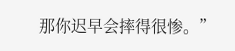那你迟早会摔得很惨。”